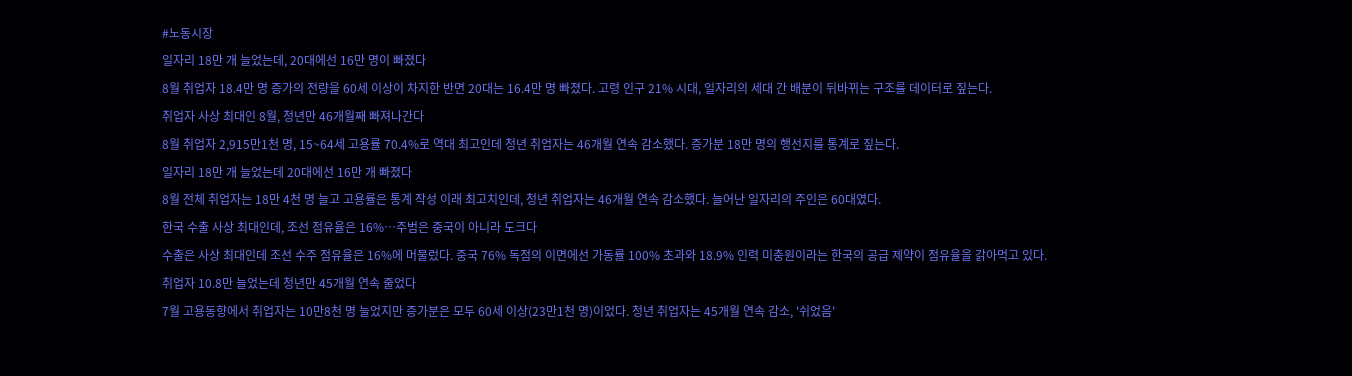#노동시장
일자리 18만 개 늘었는데, 20대에선 16만 명이 빠졌다
8월 취업자 18.4만 명 증가의 전량을 60세 이상이 차지한 반면 20대는 16.4만 명 빠졌다. 고령 인구 21% 시대, 일자리의 세대 간 배분이 뒤바뀌는 구조를 데이터로 짚는다.
취업자 사상 최대인 8월, 청년만 46개월째 빠져나간다
8월 취업자 2,915만1천 명, 15~64세 고용률 70.4%로 역대 최고인데 청년 취업자는 46개월 연속 감소했다. 증가분 18만 명의 행선지를 통계로 짚는다.
일자리 18만 개 늘었는데 20대에선 16만 개 빠졌다
8월 전체 취업자는 18만 4천 명 늘고 고용률은 통계 작성 이래 최고치인데, 청년 취업자는 46개월 연속 감소했다. 늘어난 일자리의 주인은 60대였다.
한국 수출 사상 최대인데, 조선 점유율은 16%…주범은 중국이 아니라 도크다
수출은 사상 최대인데 조선 수주 점유율은 16%에 머물렀다. 중국 76% 독점의 이면에선 가동률 100% 초과와 18.9% 인력 미충원이라는 한국의 공급 제약이 점유율을 갉아먹고 있다.
취업자 10.8만 늘었는데 청년만 45개월 연속 줄었다
7월 고용동향에서 취업자는 10만8천 명 늘었지만 증가분은 모두 60세 이상(23만1천 명)이었다. 청년 취업자는 45개월 연속 감소, '쉬었음'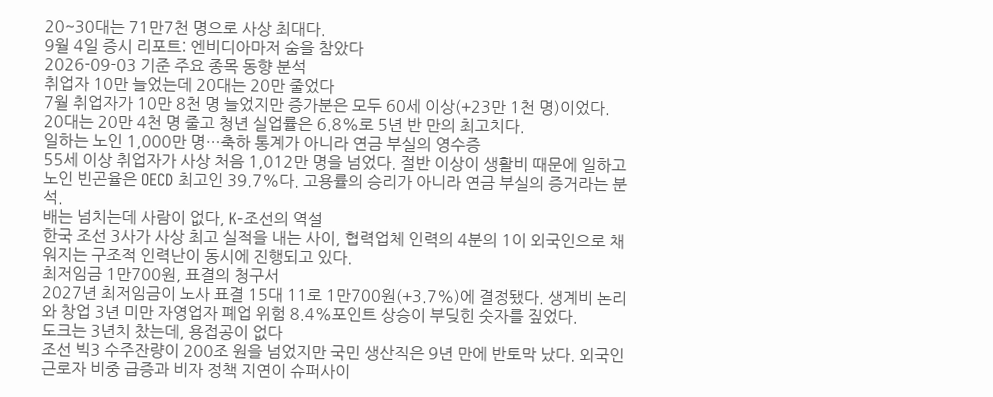20~30대는 71만7천 명으로 사상 최대다.
9월 4일 증시 리포트: 엔비디아마저 숨을 참았다
2026-09-03 기준 주요 종목 동향 분석
취업자 10만 늘었는데 20대는 20만 줄었다
7월 취업자가 10만 8천 명 늘었지만 증가분은 모두 60세 이상(+23만 1천 명)이었다. 20대는 20만 4천 명 줄고 청년 실업률은 6.8%로 5년 반 만의 최고치다.
일하는 노인 1,000만 명…축하 통계가 아니라 연금 부실의 영수증
55세 이상 취업자가 사상 처음 1,012만 명을 넘었다. 절반 이상이 생활비 때문에 일하고 노인 빈곤율은 OECD 최고인 39.7%다. 고용률의 승리가 아니라 연금 부실의 증거라는 분석.
배는 넘치는데 사람이 없다, K-조선의 역설
한국 조선 3사가 사상 최고 실적을 내는 사이, 협력업체 인력의 4분의 1이 외국인으로 채워지는 구조적 인력난이 동시에 진행되고 있다.
최저임금 1만700원, 표결의 청구서
2027년 최저임금이 노사 표결 15대 11로 1만700원(+3.7%)에 결정됐다. 생계비 논리와 창업 3년 미만 자영업자 폐업 위험 8.4%포인트 상승이 부딪힌 숫자를 짚었다.
도크는 3년치 찼는데, 용접공이 없다
조선 빅3 수주잔량이 200조 원을 넘었지만 국민 생산직은 9년 만에 반토막 났다. 외국인 근로자 비중 급증과 비자 정책 지연이 슈퍼사이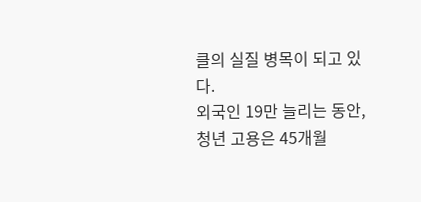클의 실질 병목이 되고 있다.
외국인 19만 늘리는 동안, 청년 고용은 45개월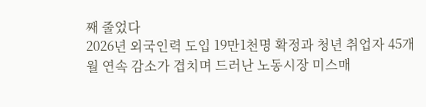째 줄었다
2026년 외국인력 도입 19만1천명 확정과 청년 취업자 45개월 연속 감소가 겹치며 드러난 노동시장 미스매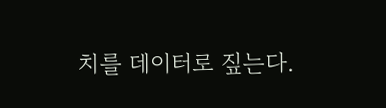치를 데이터로 짚는다.